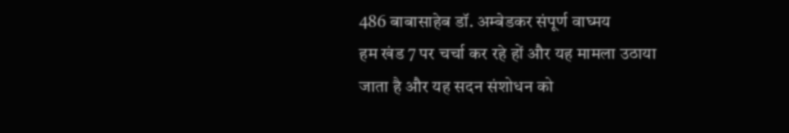486 बाबासाहेब डॉ. अम्बेडकर संपूर्ण वाघ्मय
हम खंड 7 पर चर्चा कर रहे हों और यह मामला उठाया जाता है और यह सदन संशोधन को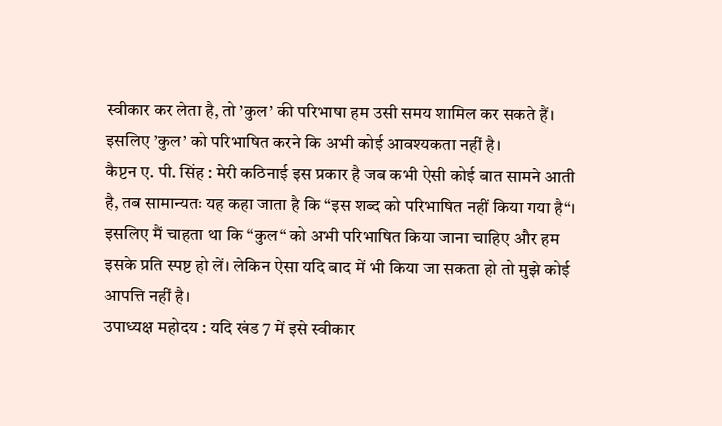स्वीकार कर लेता है, तो ’कुल’ की परिभाषा हम उसी समय शामिल कर सकते हैं। इसलिए ’कुल’ को परिभाषित करने कि अभी कोई आवश्यकता नहीं है।
कैप्टन ए. पी. सिंह : मेरी कठिनाई इस प्रकार है जब कभी ऐसी कोई बात सामने आती है, तब सामान्यतः यह कहा जाता है कि “इस शब्द को परिभाषित नहीं किया गया है“। इसलिए मैं चाहता था कि “कुल“ को अभी परिभाषित किया जाना चाहिए और हम इसके प्रति स्पष्ट हो लें। लेकिन ऐसा यदि बाद में भी किया जा सकता हो तो मुझे कोई आपत्ति नहीं है।
उपाध्यक्ष महोदय : यदि खंड 7 में इसे स्वीकार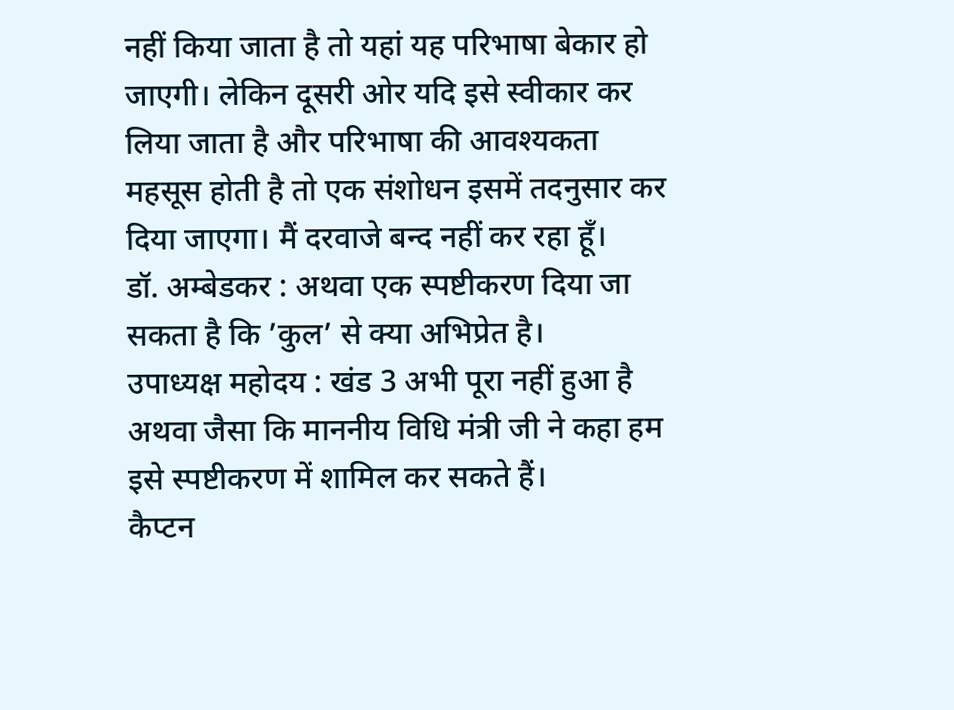नहीं किया जाता है तो यहां यह परिभाषा बेकार हो जाएगी। लेकिन दूसरी ओर यदि इसे स्वीकार कर लिया जाता है और परिभाषा की आवश्यकता महसूस होती है तो एक संशोधन इसमें तदनुसार कर दिया जाएगा। मैं दरवाजे बन्द नहीं कर रहा हूँ।
डॉ. अम्बेडकर : अथवा एक स्पष्टीकरण दिया जा सकता है कि ’कुल’ से क्या अभिप्रेत है।
उपाध्यक्ष महोदय : खंड 3 अभी पूरा नहीं हुआ है अथवा जैसा कि माननीय विधि मंत्री जी ने कहा हम इसे स्पष्टीकरण में शामिल कर सकते हैं।
कैप्टन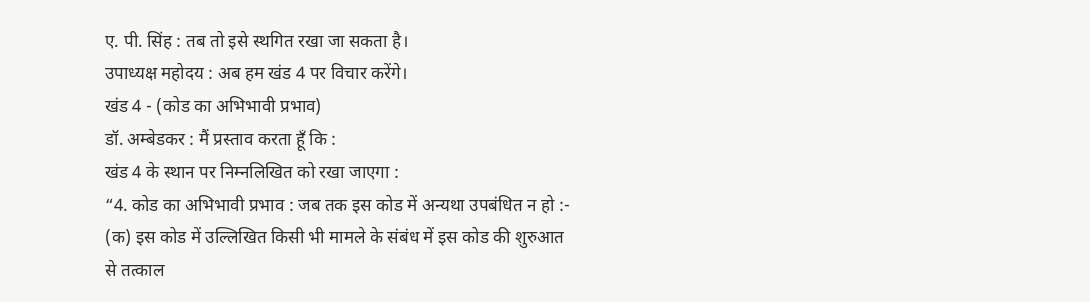ए. पी. सिंह : तब तो इसे स्थगित रखा जा सकता है।
उपाध्यक्ष महोदय : अब हम खंड 4 पर विचार करेंगे।
खंड 4 - (कोड का अभिभावी प्रभाव)
डॉ. अम्बेडकर : मैं प्रस्ताव करता हूँ कि :
खंड 4 के स्थान पर निम्नलिखित को रखा जाएगा :
“4. कोड का अभिभावी प्रभाव : जब तक इस कोड में अन्यथा उपबंधित न हो :-
(क) इस कोड में उल्लिखित किसी भी मामले के संबंध में इस कोड की शुरुआत
से तत्काल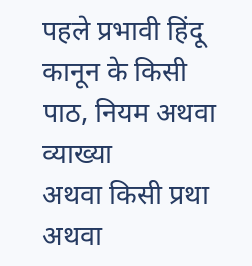पहले प्रभावी हिंदू कानून के किसी पाठ, नियम अथवा व्याख्या
अथवा किसी प्रथा अथवा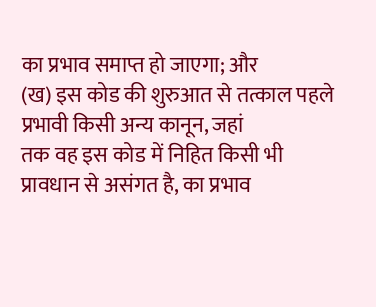का प्रभाव समाप्त हो जाएगा; और
(ख) इस कोड की शुरुआत से तत्काल पहले प्रभावी किसी अन्य कानून, जहां
तक वह इस कोड में निहित किसी भी प्रावधान से असंगत है, का प्रभाव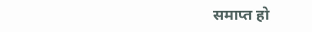समाप्त हो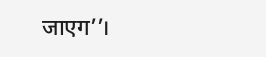जाएग’’।